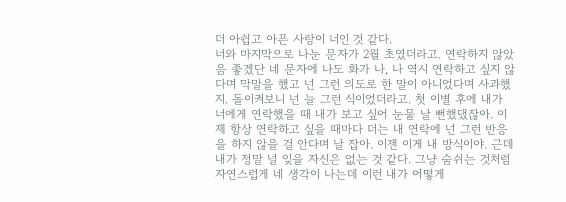더 아쉽고 아픈 사랑이 너인 것 같다.
너와 마지막으로 나눈 문자가 2월 초였더라고. 연락하지 않았음 좋겠단 네 문자에 나도 화가 나, 나 역시 연락하고 싶지 않다며 막말을 했고 넌 그런 의도로 한 말이 아니었다며 사과했지. 돌이켜보니 넌 늘 그런 식이었더라고. 첫 이별 후에 내가 너에게 연락했을 때 내가 보고 싶어 눈물 날 뻔했댔잖아. 이제 항상 연락하고 싶을 때마다 더는 내 연락에 넌 그런 반응을 하지 않을 걸 안다며 날 잡아. 이젠 이게 내 방식이야. 근데 내가 정말 널 잊을 자신은 없는 것 같다. 그냥 숨쉬는 것처럼 자연스럽게 네 생각이 나는데 이런 내가 어떻게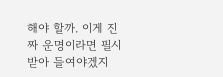해야 할까. 이게 진짜 운명이라면 필시 받아 들여야겠지